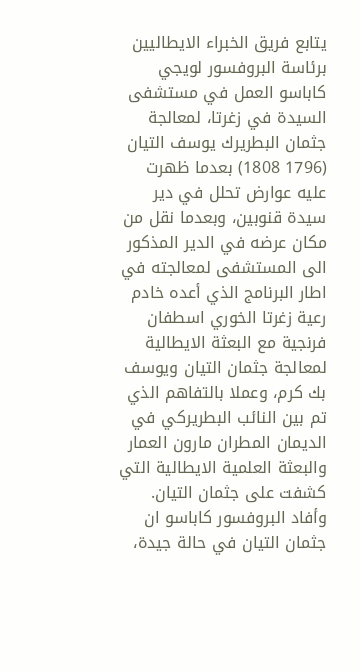يتابع فريق الخبراء الايطاليين برئاسة البروفسور لويجي كاباسو العمل في مستشفى السيدة في زغرتا، لمعالجة جثمان البطريرك يوسف التيان (1796 1808) بعدما ظهرت عليه عوارض تحلل في دير سيدة قنوبين، وبعدما نقل من مكان عرضه في الدير المذكور الى المستشفى لمعالجته في اطار البرنامج الذي أعده خادم رعية زغرتا الخوري اسطفان فرنجية مع البعثة الايطالية لمعالجة جثمان التيان ويوسف بك كرم، وعملا بالتفاهم الذي تم بين النائب البطريركي في الديمان المطران مارون العمار والبعثة العلمية الايطالية التي كشفت على جثمان التيان.
وأفاد البروفسور كاباسو ان جثمان التيان في حالة جيدة،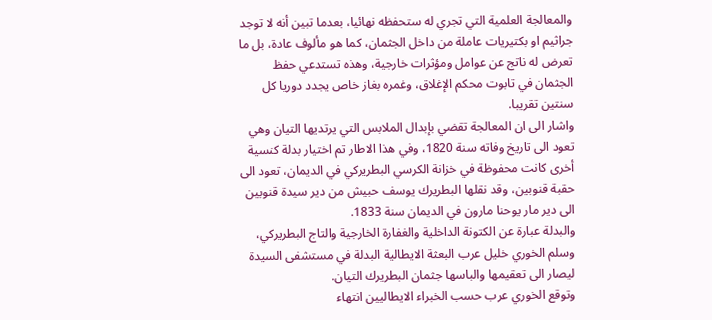والمعالجة العلمية التي تجري له ستحفظه نهائيا، بعدما تبين أنه لا توجد جراثيم او بكتيريات عاملة من داخل الجثمان، كما هو مألوف عادة، بل ما تعرض له ناتج عن عوامل ومؤثرات خارجية، وهذه تستدعي حفظ الجثمان في تابوت محكم الإغلاق، وغمره بغاز خاص يجدد دوريا كل سنتين تقريبا.
واشار الى ان المعالجة تقضي بإبدال الملابس التي يرتديها التيان وهي تعود الى تاريخ وفاته سنة 1820، وفي هذا الاطار تم اختيار بدلة كنسية أخرى كانت محفوظة في خزانة الكرسي البطريركي في الديمان، تعود الى حقبة قنوبين، وقد نقلها البطريرك يوسف حبيش من دير سيدة قنوبين الى دير مار يوحنا مارون في الديمان سنة 1833.
والبدلة عبارة عن الكتونة الداخلية والغفارة الخارجية والتاج البطريركي، وسلم الخوري خليل عرب البعثة الايطالية البدلة في مستشفى السيدة ليصار الى تعقيمها والباسها جثمان البطريرك التيان.
وتوقع الخوري عرب حسب الخبراء الايطاليين انتهاء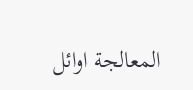المعالجة اوائل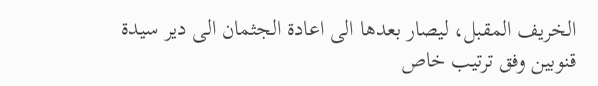الخريف المقبل، ليصار بعدها الى اعادة الجثمان الى دير سيدة قنوبين وفق ترتيب خاص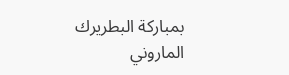بمباركة البطريرك الماروني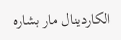الكاردينال مار بشاره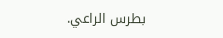بطرس الراعي.